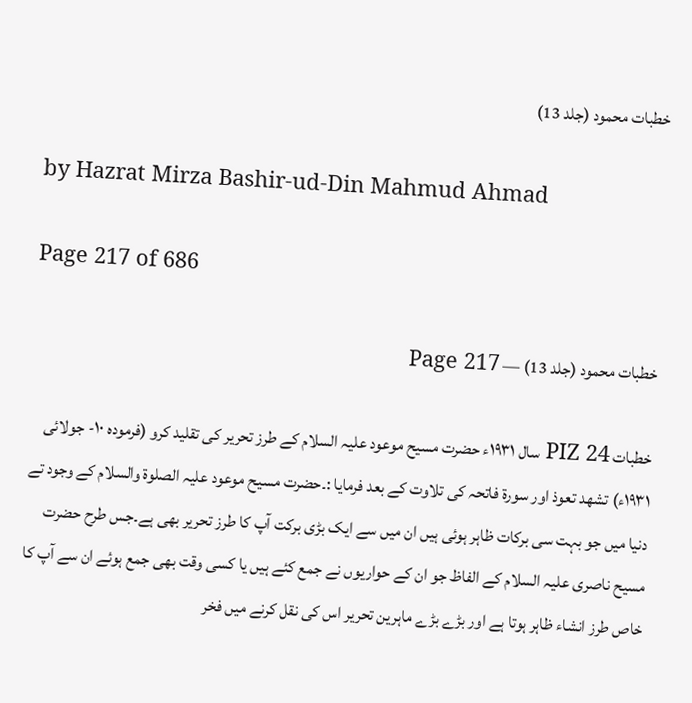خطبات محمود (جلد 13)

by Hazrat Mirza Bashir-ud-Din Mahmud Ahmad

Page 217 of 686

خطبات محمود (جلد 13) — Page 217

خطبات PIZ 24 سال ۱۹۳۱ء حضرت مسیح موعود علیہ السلام کے طرز تحریر کی تقلید کرو (فرموده ۱۰- جولائی ۱۹۳۱ء) تشهد تعوذ اور سورۃ فاتحہ کی تلاوت کے بعد فرمایا :۔حضرت مسیح موعود علیہ الصلوۃ والسلام کے وجود تے دنیا میں جو بہت سی برکات ظاہر ہوئی ہیں ان میں سے ایک بڑی برکت آپ کا طرز تحریر بھی ہے۔جس طرح حضرت مسیح ناصری علیہ السلام کے الفاظ جو ان کے حواریوں نے جمع کئے ہیں یا کسی وقت بھی جمع ہوئے ان سے آپ کا خاص طرز انشاء ظاہر ہوتا ہے اور بڑے بڑے ماہرین تحریر اس کی نقل کرنے میں فخر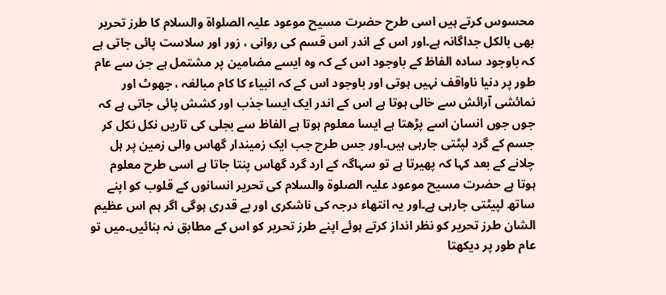محسوس کرتے ہیں اسی طرح حضرت مسیح موعود علیہ الصلواۃ والسلام کا طرز تحریر بھی بالکل جداگانہ ہے۔اور اس کے اندر اس قسم کی روانی ، زور اور سلاست پائی جاتی ہے کہ باوجود سادہ الفاظ کے باوجود اس کے کہ وہ ایسے مضامین پر مشتمل ہے جن سے عام طور پر دنیا ناواقف نہیں ہوتی اور باوجود اس کے کہ انبیاء کا کام مبالغہ ، جھوٹ اور نمائشی آرائش سے خالی ہوتا ہے اس کے اندر ایک ایسا جذب اور کشش پائی جاتی ہے کہ جوں جوں انسان اسے پڑھتا ہے ایسا معلوم ہوتا ہے الفاظ سے بجلی کی تاریں نکل نکل کر جسم کے گرد لپٹتی جارہی ہیں۔اور جس طرح جب ایک زمیندار گھاس والی زمین پر ہل چلانے کے بعد کہا کہ پھیرتا ہے تو سہاگہ کے ارد گرد گھاس پنتا جاتا ہے اسی طرح معلوم ہوتا ہے حضرت مسیح موعود علیہ الصلوۃ والسلام کی تحریر انسانوں کے قلوب کو اپنے ساتھ لپیٹتی جارہی ہے۔اور یہ انتهاء درجہ کی ناشکری اور بے قدری ہوگی اگر ہم اس عظیم الشان طرز تحریر کو نظر انداز کرتے ہوئے اپنے طرز تحریر کو اس کے مطابق نہ بنائیں۔میں تو عام طور پر دیکھتا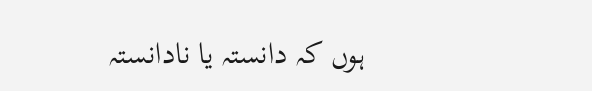ہوں کہ دانستہ یا نادانستہ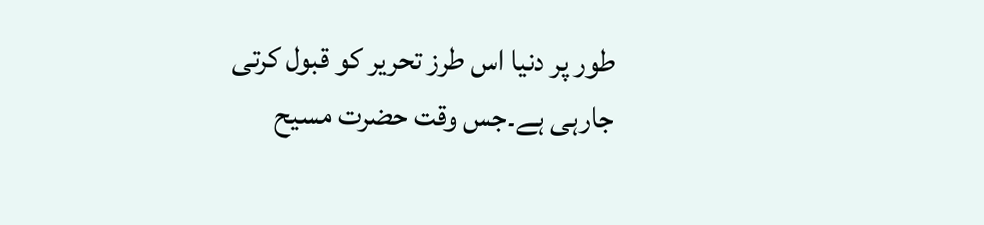طور پر دنیا اس طرز تحریر کو قبول کرتی جارہی ہے۔جس وقت حضرت مسیح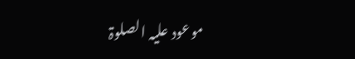موعود علیہ الصلوۃ